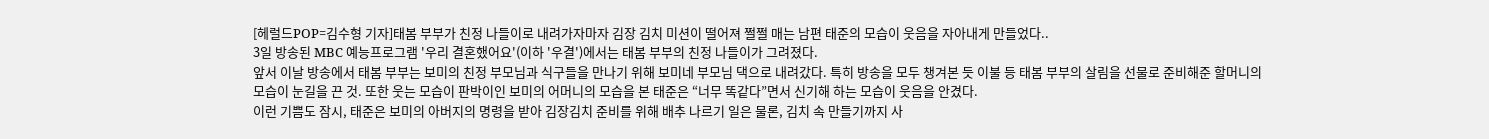[헤럴드POP=김수형 기자]태봄 부부가 친정 나들이로 내려가자마자 김장 김치 미션이 떨어져 쩔쩔 매는 남편 태준의 모습이 웃음을 자아내게 만들었다..
3일 방송된 MBC 예능프로그램 '우리 결혼했어요'(이하 '우결')에서는 태봄 부부의 친정 나들이가 그려졌다.
앞서 이날 방송에서 태봄 부부는 보미의 친정 부모님과 식구들을 만나기 위해 보미네 부모님 댁으로 내려갔다. 특히 방송을 모두 챙겨본 듯 이불 등 태봄 부부의 살림을 선물로 준비해준 할머니의 모습이 눈길을 끈 것. 또한 웃는 모습이 판박이인 보미의 어머니의 모습을 본 태준은 “너무 똑같다”면서 신기해 하는 모습이 웃음을 안겼다.
이런 기쁨도 잠시, 태준은 보미의 아버지의 명령을 받아 김장김치 준비를 위해 배추 나르기 일은 물론, 김치 속 만들기까지 사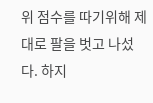위 점수를 따기위해 제대로 팔을 벗고 나섰다. 하지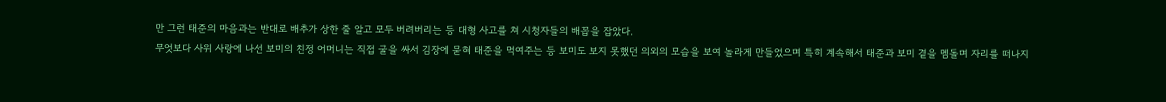만 그런 태준의 마음과는 반대로 배추가 상한 줄 알고 모두 버려버리는 등 대형 사고를 쳐 시청자들의 배꼽을 잡았다.
무엇보다 사위 사랑에 나선 보미의 친정 어머니는 직접 굴을 싸서 김장에 묻혀 태준을 먹여주는 등 보미도 보지 못했던 의외의 모습을 보여 놀라게 만들었으며 특히 계속해서 태준과 보미 곁을 멤돌며 자리를 떠나지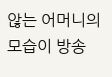않는 어머니의 모습이 방송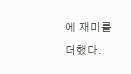에 재미를 더했다.